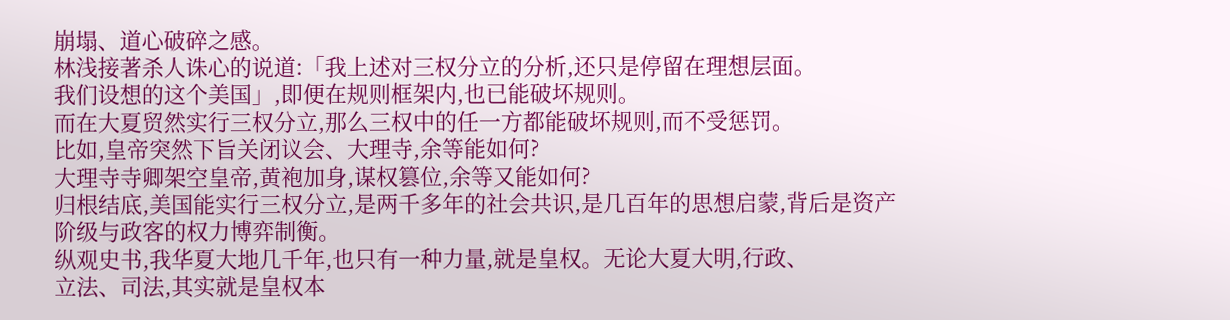崩塌、道心破碎之感。
林浅接著杀人诛心的说道:「我上述对三权分立的分析,还只是停留在理想层面。
我们设想的这个美国」,即便在规则框架内,也已能破坏规则。
而在大夏贸然实行三权分立,那么三权中的任一方都能破坏规则,而不受惩罚。
比如,皇帝突然下旨关闭议会、大理寺,余等能如何?
大理寺寺卿架空皇帝,黄袍加身,谋权篡位,余等又能如何?
归根结底,美国能实行三权分立,是两千多年的社会共识,是几百年的思想启蒙,背后是资产阶级与政客的权力博弈制衡。
纵观史书,我华夏大地几千年,也只有一种力量,就是皇权。无论大夏大明,行政、
立法、司法,其实就是皇权本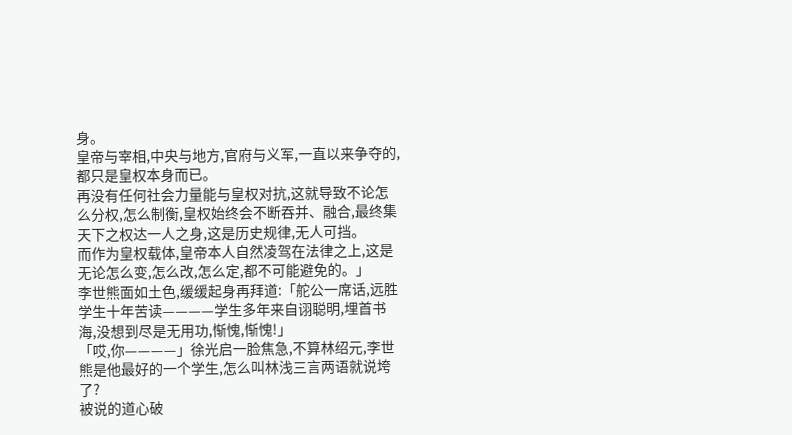身。
皇帝与宰相,中央与地方,官府与义军,一直以来争夺的,都只是皇权本身而已。
再没有任何社会力量能与皇权对抗,这就导致不论怎么分权,怎么制衡,皇权始终会不断吞并、融合,最终集天下之权达一人之身,这是历史规律,无人可挡。
而作为皇权载体,皇帝本人自然凌驾在法律之上,这是无论怎么变,怎么改,怎么定,都不可能避免的。」
李世熊面如土色,缓缓起身再拜道:「舵公一席话,远胜学生十年苦读————学生多年来自诩聪明,埋首书海,没想到尽是无用功,惭愧,惭愧!」
「哎,你————」徐光启一脸焦急,不算林绍元,李世熊是他最好的一个学生,怎么叫林浅三言两语就说垮了?
被说的道心破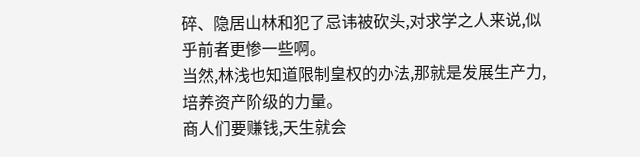碎、隐居山林和犯了忌讳被砍头,对求学之人来说,似乎前者更惨一些啊。
当然,林浅也知道限制皇权的办法,那就是发展生产力,培养资产阶级的力量。
商人们要赚钱,天生就会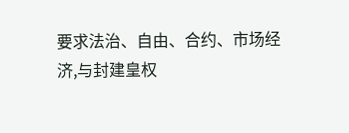要求法治、自由、合约、市场经济,与封建皇权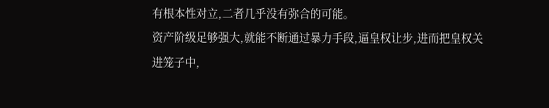有根本性对立,二者几乎没有弥合的可能。
资产阶级足够强大,就能不断通过暴力手段,逼皇权让步,进而把皇权关进笼子中,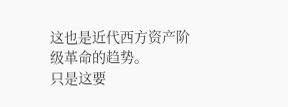这也是近代西方资产阶级革命的趋势。
只是这要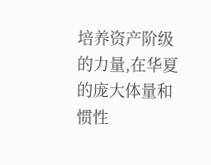培养资产阶级的力量,在华夏的庞大体量和惯性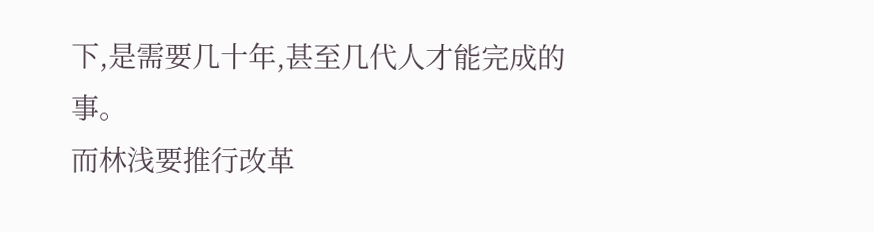下,是需要几十年,甚至几代人才能完成的事。
而林浅要推行改革